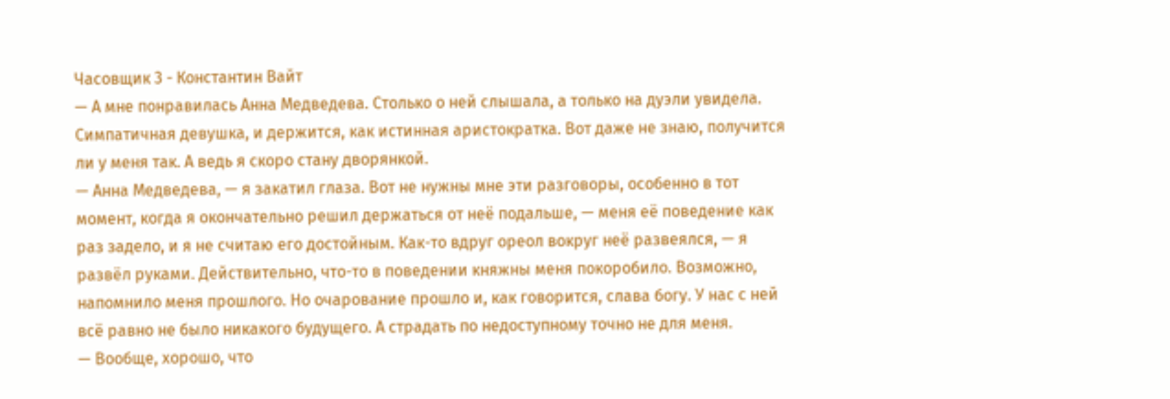Часовщик 3 - Константин Вайт
— А мне понравилась Анна Медведева. Столько о ней слышала, а только на дуэли увидела. Симпатичная девушка, и держится, как истинная аристократка. Вот даже не знаю, получится ли у меня так. А ведь я скоро стану дворянкой.
— Анна Медведева, — я закатил глаза. Вот не нужны мне эти разговоры, особенно в тот момент, когда я окончательно решил держаться от неё подальше, — меня её поведение как раз задело, и я не считаю его достойным. Как-то вдруг ореол вокруг неё развеялся, — я развёл руками. Действительно, что-то в поведении княжны меня покоробило. Возможно, напомнило меня прошлого. Но очарование прошло и, как говорится, слава богу. У нас с ней всё равно не было никакого будущего. А страдать по недоступному точно не для меня.
— Вообще, хорошо, что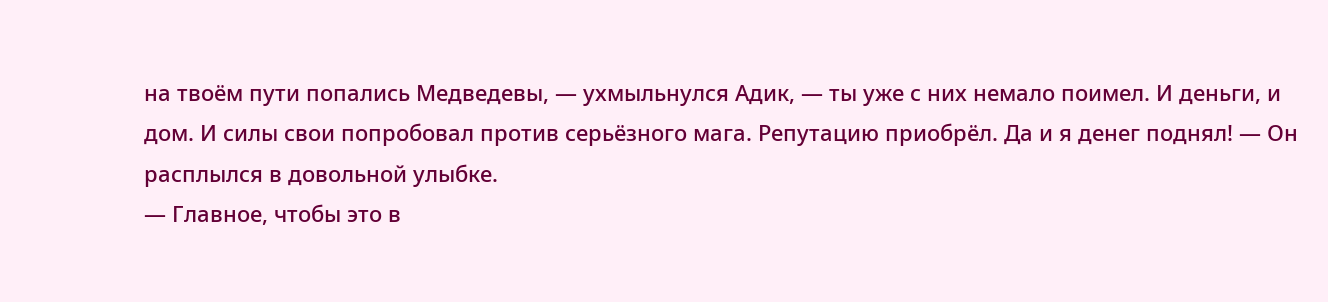на твоём пути попались Медведевы, — ухмыльнулся Адик, — ты уже с них немало поимел. И деньги, и дом. И силы свои попробовал против серьёзного мага. Репутацию приобрёл. Да и я денег поднял! — Он расплылся в довольной улыбке.
— Главное, чтобы это в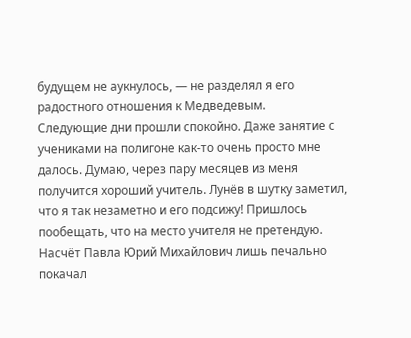будущем не аукнулось, — не разделял я его радостного отношения к Медведевым.
Следующие дни прошли спокойно. Даже занятие с учениками на полигоне как-то очень просто мне далось. Думаю, через пару месяцев из меня получится хороший учитель. Лунёв в шутку заметил, что я так незаметно и его подсижу! Пришлось пообещать, что на место учителя не претендую.
Насчёт Павла Юрий Михайлович лишь печально покачал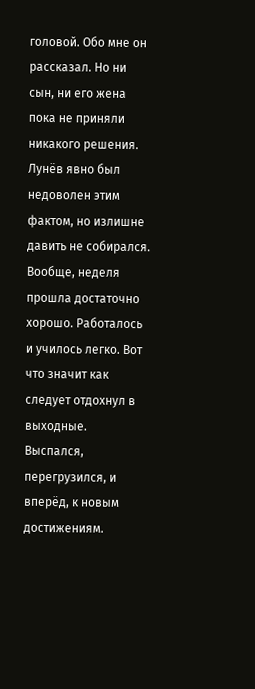головой. Обо мне он рассказал. Но ни сын, ни его жена пока не приняли никакого решения. Лунёв явно был недоволен этим фактом, но излишне давить не собирался.
Вообще, неделя прошла достаточно хорошо. Работалось и училось легко. Вот что значит как следует отдохнул в выходные. Выспался, перегрузился, и вперёд, к новым достижениям.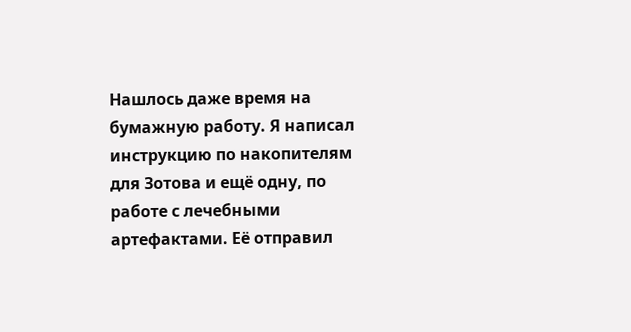Нашлось даже время на бумажную работу. Я написал инструкцию по накопителям для Зотова и ещё одну, по работе с лечебными артефактами. Её отправил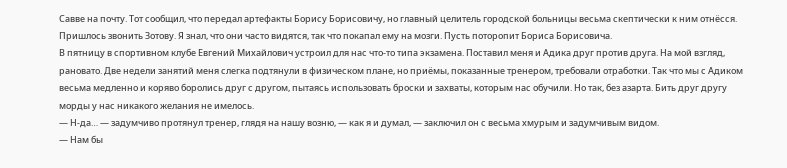Савве на почту. Тот сообщил, что передал артефакты Борису Борисовичу, но главный целитель городской больницы весьма скептически к ним отнёсся. Пришлось звонить Зотову. Я знал, что они часто видятся, так что покапал ему на мозги. Пусть поторопит Бориса Борисовича.
В пятницу в спортивном клубе Евгений Михайлович устроил для нас что-то типа экзамена. Поставил меня и Адика друг против друга. На мой взгляд, рановато. Две недели занятий меня слегка подтянули в физическом плане, но приёмы, показанные тренером, требовали отработки. Так что мы с Адиком весьма медленно и коряво боролись друг с другом, пытаясь использовать броски и захваты, которым нас обучили. Но так, без азарта. Бить друг другу морды у нас никакого желания не имелось.
— Н-да… — задумчиво протянул тренер, глядя на нашу возню, — как я и думал, — заключил он с весьма хмурым и задумчивым видом.
— Нам бы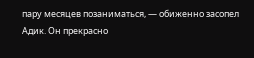пару месяцев позаниматься, — обиженно засопел Адик. Он прекрасно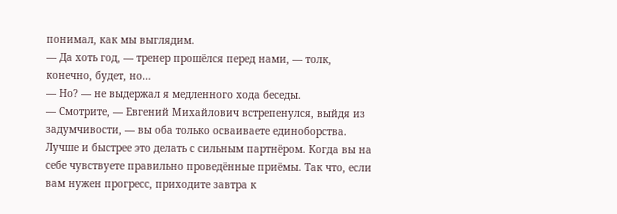понимал, как мы выглядим.
— Да хоть год, — тренер прошёлся перед нами, — толк, конечно, будет, но…
— Но? — не выдержал я медленного хода беседы.
— Смотрите, — Евгений Михайлович встрепенулся, выйдя из задумчивости, — вы оба только осваиваете единоборства. Лучше и быстрее это делать с сильным партнёром. Когда вы на себе чувствуете правильно проведённые приёмы. Так что, если вам нужен прогресс, приходите завтра к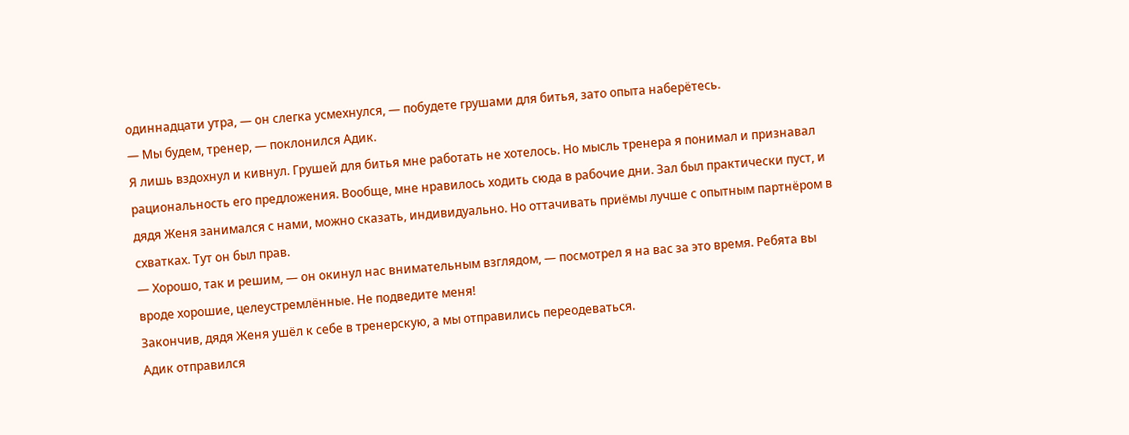одиннадцати утра, — он слегка усмехнулся, — побудете грушами для битья, зато опыта наберётесь.
— Мы будем, тренер, — поклонился Адик.
Я лишь вздохнул и кивнул. Грушей для битья мне работать не хотелось. Но мысль тренера я понимал и признавал рациональность его предложения. Вообще, мне нравилось ходить сюда в рабочие дни. Зал был практически пуст, и дядя Женя занимался с нами, можно сказать, индивидуально. Но оттачивать приёмы лучше с опытным партнёром в схватках. Тут он был прав.
— Хорошо, так и решим, — он окинул нас внимательным взглядом, — посмотрел я на вас за это время. Ребята вы вроде хорошие, целеустремлённые. Не подведите меня!
Закончив, дядя Женя ушёл к себе в тренерскую, а мы отправились переодеваться.
Адик отправился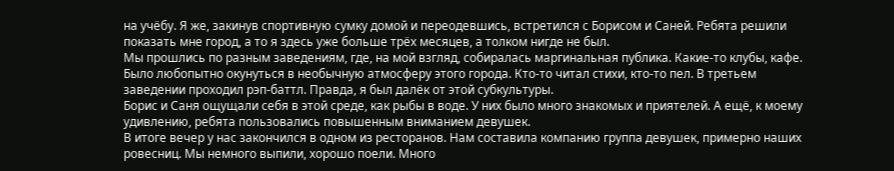на учёбу. Я же, закинув спортивную сумку домой и переодевшись, встретился с Борисом и Саней. Ребята решили показать мне город, а то я здесь уже больше трёх месяцев, а толком нигде не был.
Мы прошлись по разным заведениям, где, на мой взгляд, собиралась маргинальная публика. Какие-то клубы, кафе. Было любопытно окунуться в необычную атмосферу этого города. Кто-то читал стихи, кто-то пел. В третьем заведении проходил рэп-баттл. Правда, я был далёк от этой субкультуры.
Борис и Саня ощущали себя в этой среде, как рыбы в воде. У них было много знакомых и приятелей. А ещё, к моему удивлению, ребята пользовались повышенным вниманием девушек.
В итоге вечер у нас закончился в одном из ресторанов. Нам составила компанию группа девушек, примерно наших ровесниц. Мы немного выпили, хорошо поели. Много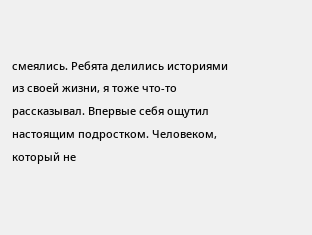смеялись. Ребята делились историями из своей жизни, я тоже что-то рассказывал. Впервые себя ощутил настоящим подростком. Человеком, который не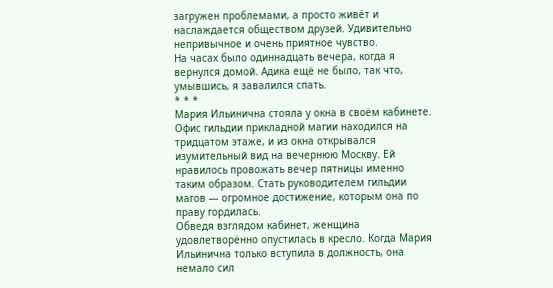загружен проблемами, а просто живёт и наслаждается обществом друзей. Удивительно непривычное и очень приятное чувство.
На часах было одиннадцать вечера, когда я вернулся домой. Адика ещё не было, так что, умывшись, я завалился спать.
* * *
Мария Ильинична стояла у окна в своём кабинете. Офис гильдии прикладной магии находился на тридцатом этаже, и из окна открывался изумительный вид на вечернюю Москву. Ей нравилось провожать вечер пятницы именно таким образом. Стать руководителем гильдии магов — огромное достижение, которым она по праву гордилась.
Обведя взглядом кабинет, женщина удовлетворённо опустилась в кресло. Когда Мария Ильинична только вступила в должность, она немало сил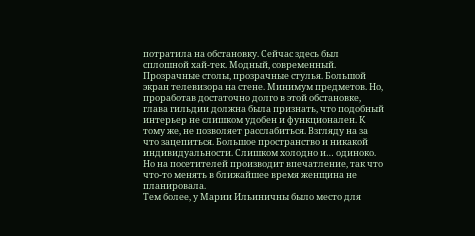потратила на обстановку. Сейчас здесь был сплошной хай-тек. Модный, современный. Прозрачные столы, прозрачные стулья. Большой экран телевизора на стене. Минимум предметов. Но, проработав достаточно долго в этой обстановке, глава гильдии должна была признать, что подобный интерьер не слишком удобен и функционален. К тому же, не позволяет расслабиться. Взгляду на за что зацепиться. Большое пространство и никакой индивидуальности. Слишком холодно и… одиноко. Но на посетителей производит впечатление, так что что-то менять в ближайшее время женщина не планировала.
Тем более, у Марии Ильиничны было место для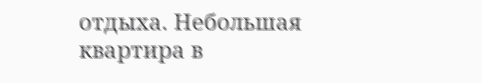отдыха. Небольшая квартира в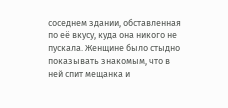соседнем здании, обставленная по её вкусу, куда она никого не пускала. Женщине было стыдно показывать знакомым, что в ней спит мещанка и